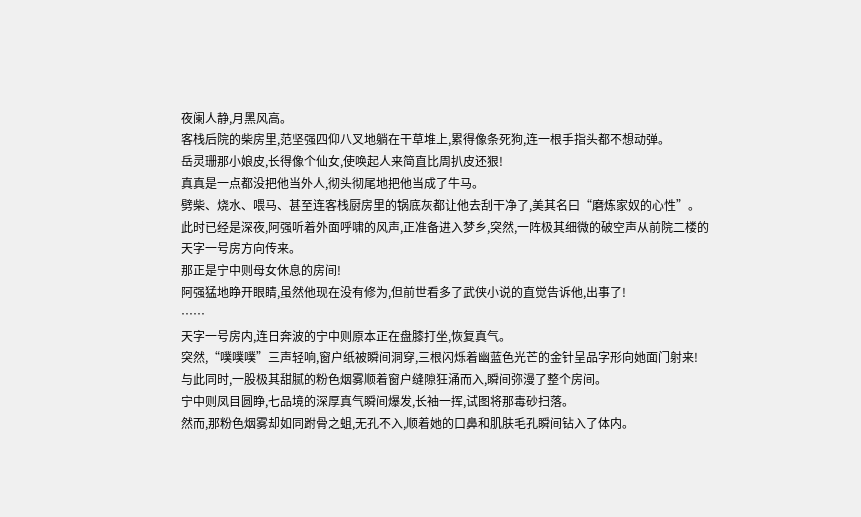夜阑人静,月黑风高。
客栈后院的柴房里,范坚强四仰八叉地躺在干草堆上,累得像条死狗,连一根手指头都不想动弹。
岳灵珊那小娘皮,长得像个仙女,使唤起人来简直比周扒皮还狠!
真真是一点都没把他当外人,彻头彻尾地把他当成了牛马。
劈柴、烧水、喂马、甚至连客栈厨房里的锅底灰都让他去刮干净了,美其名曰“磨炼家奴的心性”。
此时已经是深夜,阿强听着外面呼啸的风声,正准备进入梦乡,突然,一阵极其细微的破空声从前院二楼的天字一号房方向传来。
那正是宁中则母女休息的房间!
阿强猛地睁开眼睛,虽然他现在没有修为,但前世看多了武侠小说的直觉告诉他,出事了!
……
天字一号房内,连日奔波的宁中则原本正在盘膝打坐,恢复真气。
突然,“噗噗噗”三声轻响,窗户纸被瞬间洞穿,三根闪烁着幽蓝色光芒的金针呈品字形向她面门射来!
与此同时,一股极其甜腻的粉色烟雾顺着窗户缝隙狂涌而入,瞬间弥漫了整个房间。
宁中则凤目圆睁,七品境的深厚真气瞬间爆发,长袖一挥,试图将那毒砂扫落。
然而,那粉色烟雾却如同跗骨之蛆,无孔不入,顺着她的口鼻和肌肤毛孔瞬间钻入了体内。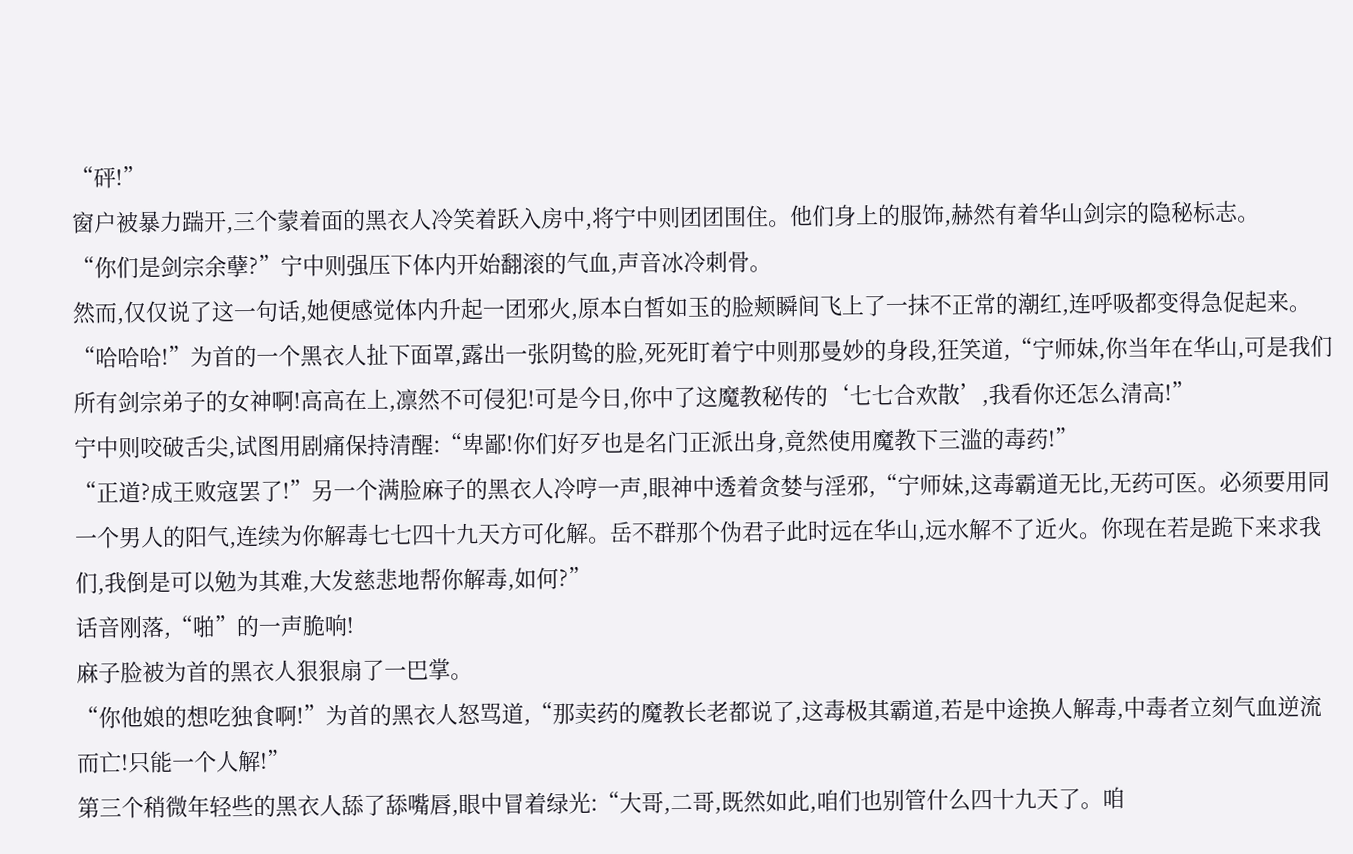“砰!”
窗户被暴力踹开,三个蒙着面的黑衣人冷笑着跃入房中,将宁中则团团围住。他们身上的服饰,赫然有着华山剑宗的隐秘标志。
“你们是剑宗余孽?”宁中则强压下体内开始翻滚的气血,声音冰冷刺骨。
然而,仅仅说了这一句话,她便感觉体内升起一团邪火,原本白皙如玉的脸颊瞬间飞上了一抹不正常的潮红,连呼吸都变得急促起来。
“哈哈哈!”为首的一个黑衣人扯下面罩,露出一张阴鸷的脸,死死盯着宁中则那曼妙的身段,狂笑道,“宁师妹,你当年在华山,可是我们所有剑宗弟子的女神啊!高高在上,凛然不可侵犯!可是今日,你中了这魔教秘传的‘七七合欢散’,我看你还怎么清高!”
宁中则咬破舌尖,试图用剧痛保持清醒:“卑鄙!你们好歹也是名门正派出身,竟然使用魔教下三滥的毒药!”
“正道?成王败寇罢了!”另一个满脸麻子的黑衣人冷哼一声,眼神中透着贪婪与淫邪,“宁师妹,这毒霸道无比,无药可医。必须要用同一个男人的阳气,连续为你解毒七七四十九天方可化解。岳不群那个伪君子此时远在华山,远水解不了近火。你现在若是跪下来求我们,我倒是可以勉为其难,大发慈悲地帮你解毒,如何?”
话音刚落,“啪”的一声脆响!
麻子脸被为首的黑衣人狠狠扇了一巴掌。
“你他娘的想吃独食啊!”为首的黑衣人怒骂道,“那卖药的魔教长老都说了,这毒极其霸道,若是中途换人解毒,中毒者立刻气血逆流而亡!只能一个人解!”
第三个稍微年轻些的黑衣人舔了舔嘴唇,眼中冒着绿光:“大哥,二哥,既然如此,咱们也别管什么四十九天了。咱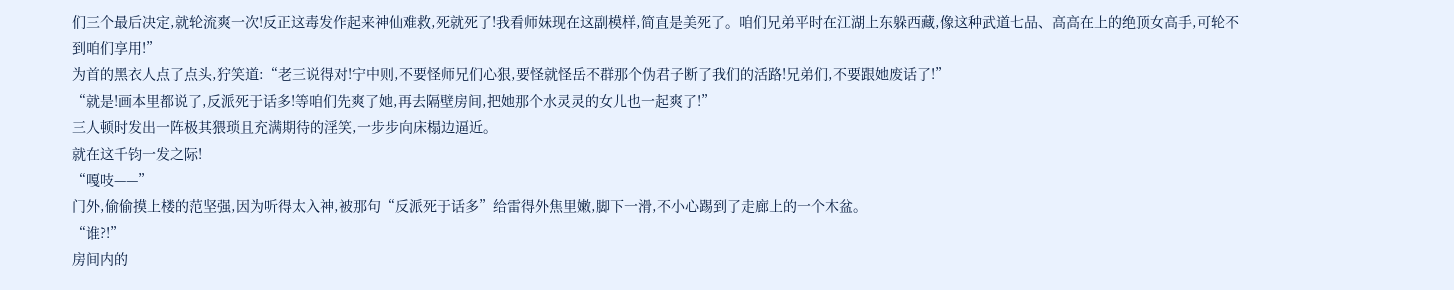们三个最后决定,就轮流爽一次!反正这毒发作起来神仙难救,死就死了!我看师妹现在这副模样,简直是美死了。咱们兄弟平时在江湖上东躲西藏,像这种武道七品、高高在上的绝顶女高手,可轮不到咱们享用!”
为首的黑衣人点了点头,狞笑道:“老三说得对!宁中则,不要怪师兄们心狠,要怪就怪岳不群那个伪君子断了我们的活路!兄弟们,不要跟她废话了!”
“就是!画本里都说了,反派死于话多!等咱们先爽了她,再去隔壁房间,把她那个水灵灵的女儿也一起爽了!”
三人顿时发出一阵极其猥琐且充满期待的淫笑,一步步向床榻边逼近。
就在这千钧一发之际!
“嘎吱——”
门外,偷偷摸上楼的范坚强,因为听得太入神,被那句“反派死于话多”给雷得外焦里嫩,脚下一滑,不小心踢到了走廊上的一个木盆。
“谁?!”
房间内的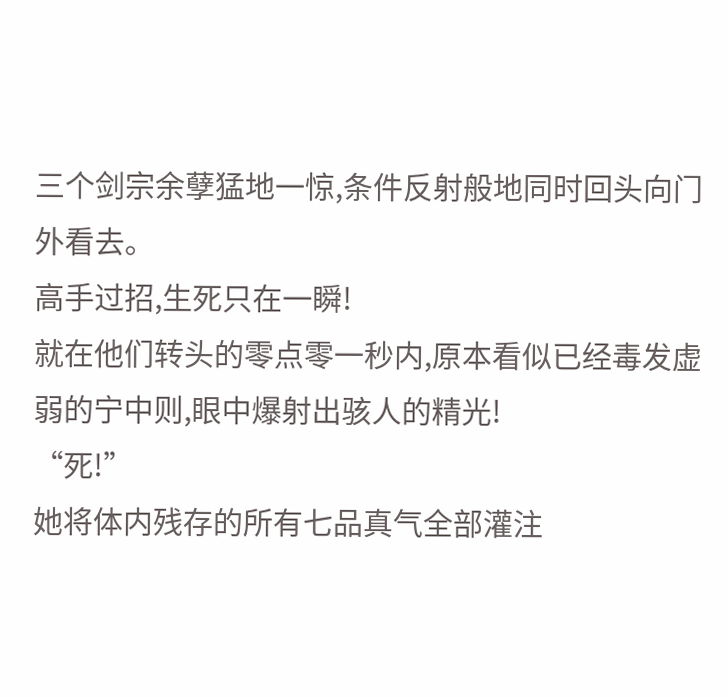三个剑宗余孽猛地一惊,条件反射般地同时回头向门外看去。
高手过招,生死只在一瞬!
就在他们转头的零点零一秒内,原本看似已经毒发虚弱的宁中则,眼中爆射出骇人的精光!
“死!”
她将体内残存的所有七品真气全部灌注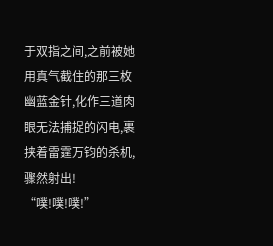于双指之间,之前被她用真气截住的那三枚幽蓝金针,化作三道肉眼无法捕捉的闪电,裹挟着雷霆万钧的杀机,骤然射出!
“噗!噗!噗!”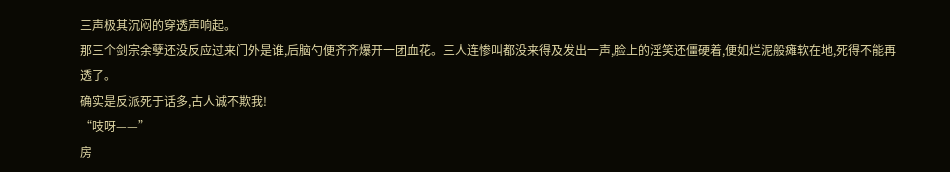三声极其沉闷的穿透声响起。
那三个剑宗余孽还没反应过来门外是谁,后脑勺便齐齐爆开一团血花。三人连惨叫都没来得及发出一声,脸上的淫笑还僵硬着,便如烂泥般瘫软在地,死得不能再透了。
确实是反派死于话多,古人诚不欺我!
“吱呀——”
房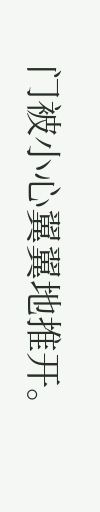门被小心翼翼地推开。